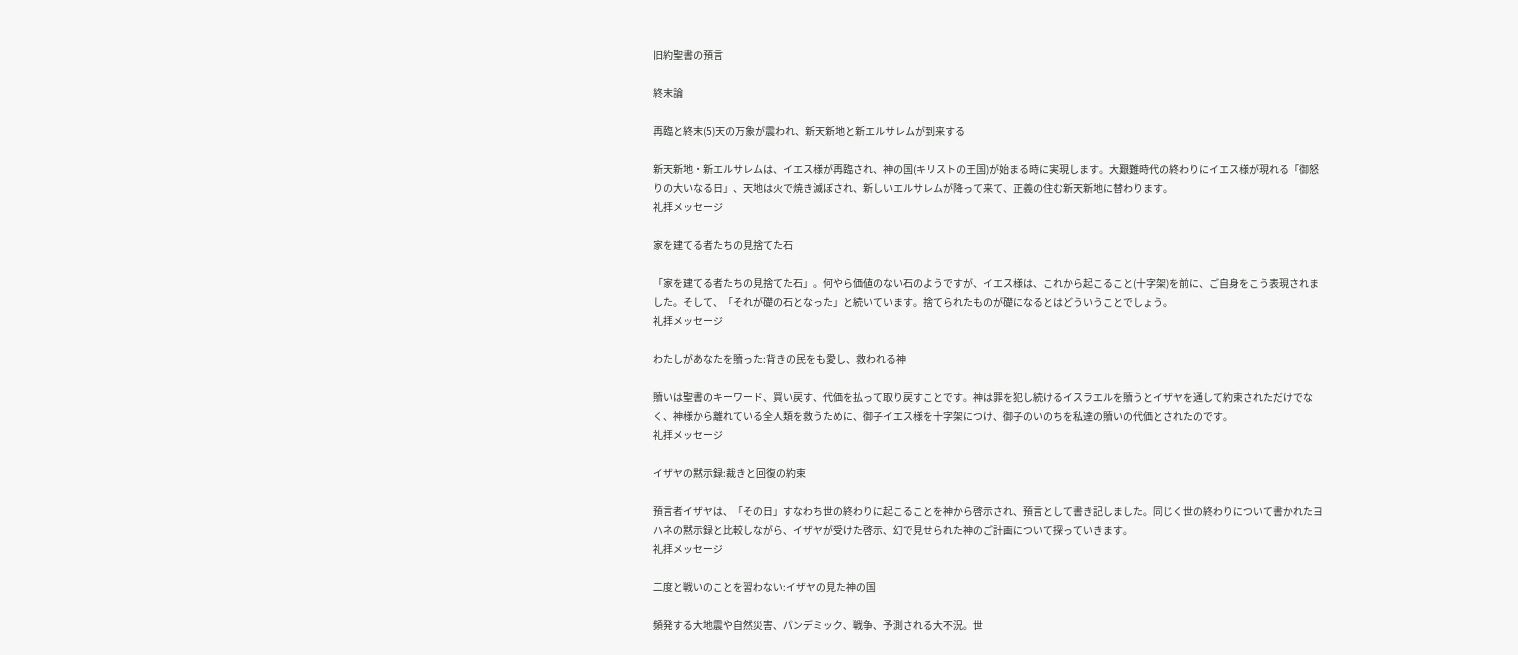旧約聖書の預言

終末論

再臨と終末(5)天の万象が震われ、新天新地と新エルサレムが到来する

新天新地・新エルサレムは、イエス様が再臨され、神の国(キリストの王国)が始まる時に実現します。大艱難時代の終わりにイエス様が現れる「御怒りの大いなる日」、天地は火で焼き滅ぼされ、新しいエルサレムが降って来て、正義の住む新天新地に替わります。
礼拝メッセージ

家を建てる者たちの見捨てた石

「家を建てる者たちの見捨てた石」。何やら価値のない石のようですが、イエス様は、これから起こること(十字架)を前に、ご自身をこう表現されました。そして、「それが礎の石となった」と続いています。捨てられたものが礎になるとはどういうことでしょう。
礼拝メッセージ

わたしがあなたを贖った:背きの民をも愛し、救われる神

贖いは聖書のキーワード、買い戻す、代価を払って取り戻すことです。神は罪を犯し続けるイスラエルを贖うとイザヤを通して約束されただけでなく、神様から離れている全人類を救うために、御子イエス様を十字架につけ、御子のいのちを私達の贖いの代価とされたのです。
礼拝メッセージ

イザヤの黙示録:裁きと回復の約束

預言者イザヤは、「その日」すなわち世の終わりに起こることを神から啓示され、預言として書き記しました。同じく世の終わりについて書かれたヨハネの黙示録と比較しながら、イザヤが受けた啓示、幻で見せられた神のご計画について探っていきます。
礼拝メッセージ

二度と戦いのことを習わない:イザヤの見た神の国

頻発する大地震や自然災害、パンデミック、戦争、予測される大不況。世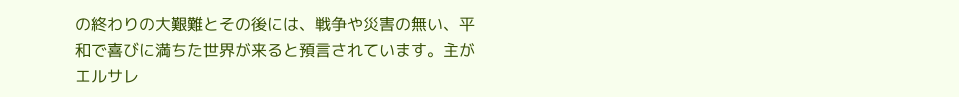の終わりの大艱難とその後には、戦争や災害の無い、平和で喜びに満ちた世界が来ると預言されています。主がエルサレ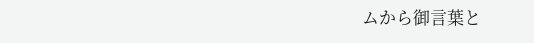ムから御言葉と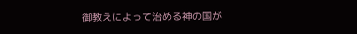御教えによって治める神の国が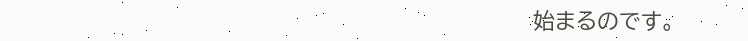始まるのです。